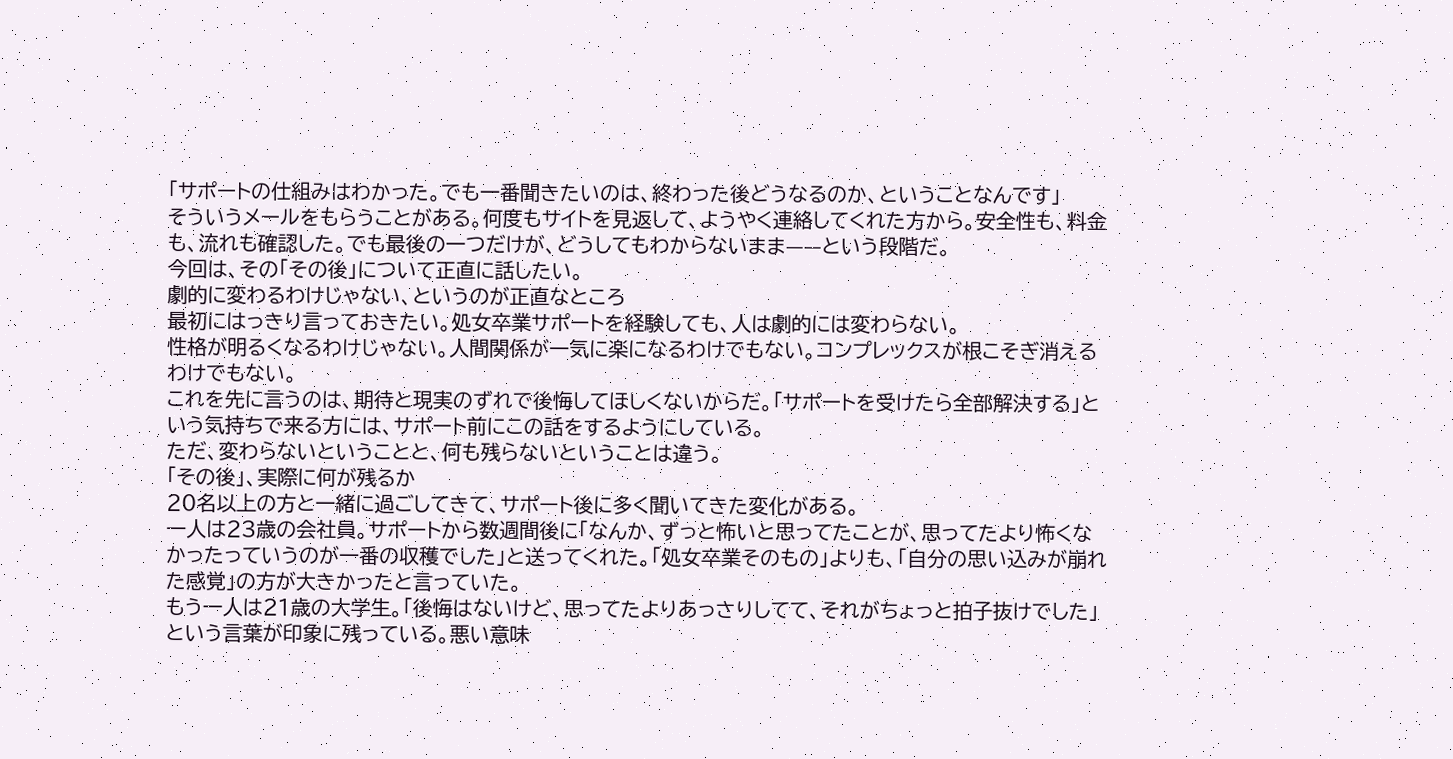「サポートの仕組みはわかった。でも一番聞きたいのは、終わった後どうなるのか、ということなんです」
そういうメールをもらうことがある。何度もサイトを見返して、ようやく連絡してくれた方から。安全性も、料金も、流れも確認した。でも最後の一つだけが、どうしてもわからないまま——という段階だ。
今回は、その「その後」について正直に話したい。
劇的に変わるわけじゃない、というのが正直なところ
最初にはっきり言っておきたい。処女卒業サポートを経験しても、人は劇的には変わらない。
性格が明るくなるわけじゃない。人間関係が一気に楽になるわけでもない。コンプレックスが根こそぎ消えるわけでもない。
これを先に言うのは、期待と現実のずれで後悔してほしくないからだ。「サポートを受けたら全部解決する」という気持ちで来る方には、サポート前にこの話をするようにしている。
ただ、変わらないということと、何も残らないということは違う。
「その後」、実際に何が残るか
20名以上の方と一緒に過ごしてきて、サポート後に多く聞いてきた変化がある。
一人は23歳の会社員。サポートから数週間後に「なんか、ずっと怖いと思ってたことが、思ってたより怖くなかったっていうのが一番の収穫でした」と送ってくれた。「処女卒業そのもの」よりも、「自分の思い込みが崩れた感覚」の方が大きかったと言っていた。
もう一人は21歳の大学生。「後悔はないけど、思ってたよりあっさりしてて、それがちょっと拍子抜けでした」という言葉が印象に残っている。悪い意味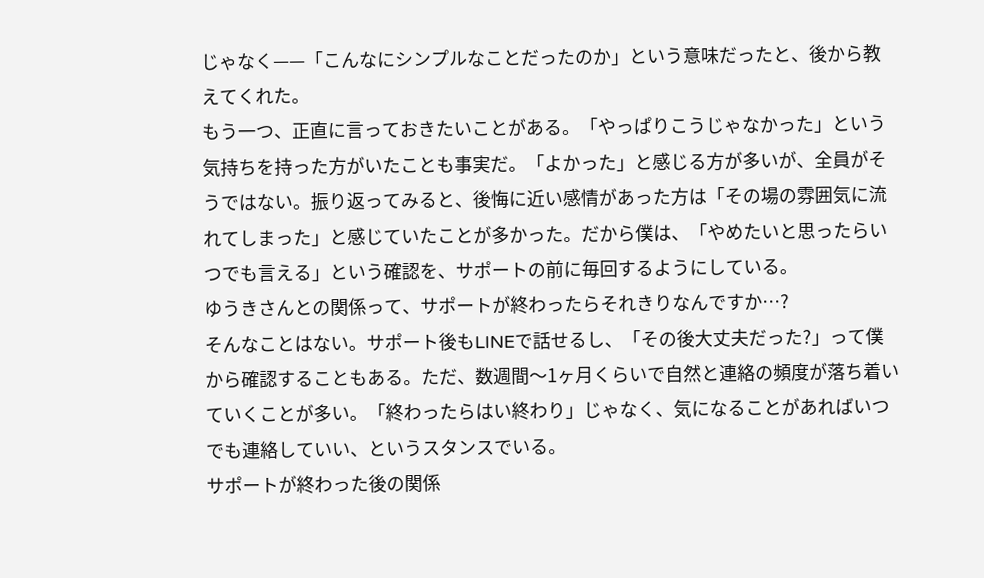じゃなく——「こんなにシンプルなことだったのか」という意味だったと、後から教えてくれた。
もう一つ、正直に言っておきたいことがある。「やっぱりこうじゃなかった」という気持ちを持った方がいたことも事実だ。「よかった」と感じる方が多いが、全員がそうではない。振り返ってみると、後悔に近い感情があった方は「その場の雰囲気に流れてしまった」と感じていたことが多かった。だから僕は、「やめたいと思ったらいつでも言える」という確認を、サポートの前に毎回するようにしている。
ゆうきさんとの関係って、サポートが終わったらそれきりなんですか…?
そんなことはない。サポート後もLINEで話せるし、「その後大丈夫だった?」って僕から確認することもある。ただ、数週間〜1ヶ月くらいで自然と連絡の頻度が落ち着いていくことが多い。「終わったらはい終わり」じゃなく、気になることがあればいつでも連絡していい、というスタンスでいる。
サポートが終わった後の関係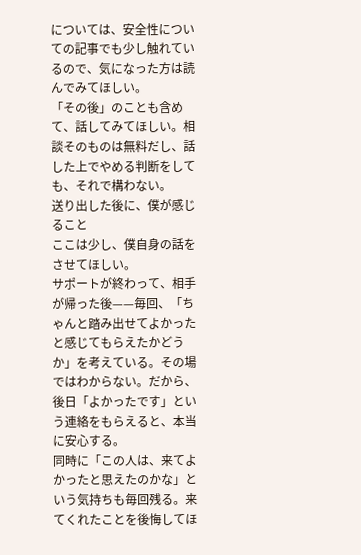については、安全性についての記事でも少し触れているので、気になった方は読んでみてほしい。
「その後」のことも含めて、話してみてほしい。相談そのものは無料だし、話した上でやめる判断をしても、それで構わない。
送り出した後に、僕が感じること
ここは少し、僕自身の話をさせてほしい。
サポートが終わって、相手が帰った後——毎回、「ちゃんと踏み出せてよかったと感じてもらえたかどうか」を考えている。その場ではわからない。だから、後日「よかったです」という連絡をもらえると、本当に安心する。
同時に「この人は、来てよかったと思えたのかな」という気持ちも毎回残る。来てくれたことを後悔してほ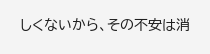しくないから、その不安は消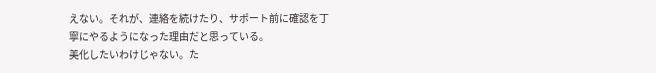えない。それが、連絡を続けたり、サポート前に確認を丁寧にやるようになった理由だと思っている。
美化したいわけじゃない。た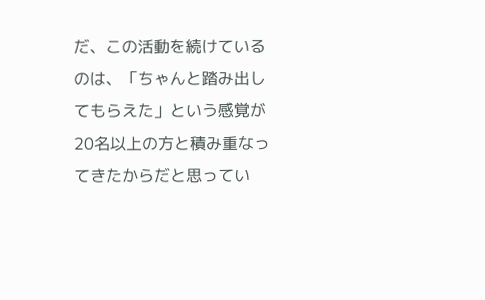だ、この活動を続けているのは、「ちゃんと踏み出してもらえた」という感覚が20名以上の方と積み重なってきたからだと思ってい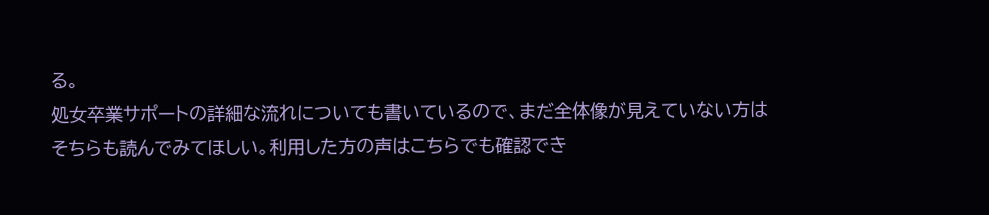る。
処女卒業サポートの詳細な流れについても書いているので、まだ全体像が見えていない方はそちらも読んでみてほしい。利用した方の声はこちらでも確認でき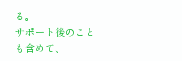る。
サポート後のことも含めて、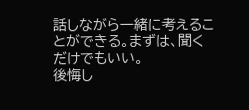話しながら一緒に考えることができる。まずは、聞くだけでもいい。
後悔し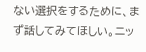ない選択をするために、まず話してみてほしい。ニッ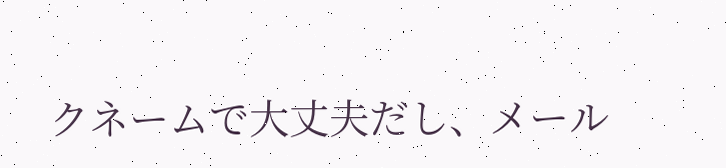クネームで大丈夫だし、メール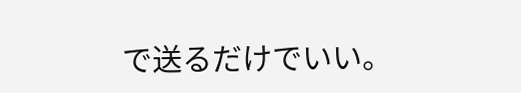で送るだけでいい。